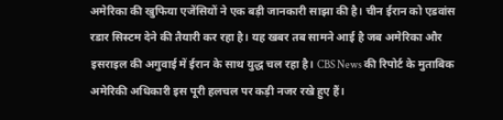अमेरिका की खुफिया एजेंसियों ने एक बड़ी जानकारी साझा की है। चीन ईरान को एडवांस रडार सिस्टम देने की तैयारी कर रहा है। यह खबर तब सामने आई है जब अमेरिका और इसराइल की अगुवाई में ईरान के साथ युद्ध चल रहा है। CBS News की रिपोर्ट के मुताबिक अमेरिकी अधिकारी इस पूरी हलचल पर कड़ी नजर रखे हुए हैं।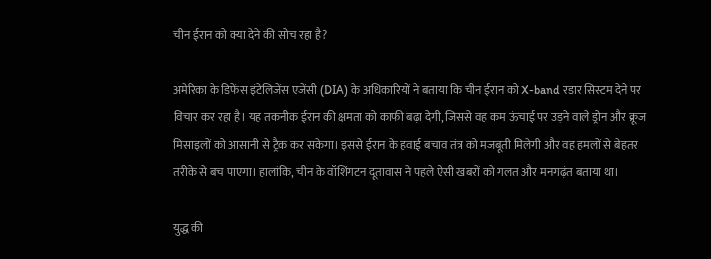चीन ईरान को क्या देने की सोच रहा है?

अमेरिका के डिफेंस इंटेलिजेंस एजेंसी (DIA) के अधिकारियों ने बताया कि चीन ईरान को X-band रडार सिस्टम देने पर विचार कर रहा है। यह तकनीक ईरान की क्षमता को काफी बढ़ा देगी, जिससे वह कम ऊंचाई पर उड़ने वाले ड्रोन और क्रूज मिसाइलों को आसानी से ट्रैक कर सकेगा। इससे ईरान के हवाई बचाव तंत्र को मजबूती मिलेगी और वह हमलों से बेहतर तरीके से बच पाएगा। हालांकि, चीन के वॉशिंगटन दूतावास ने पहले ऐसी खबरों को गलत और मनगढ़ंत बताया था।

युद्ध की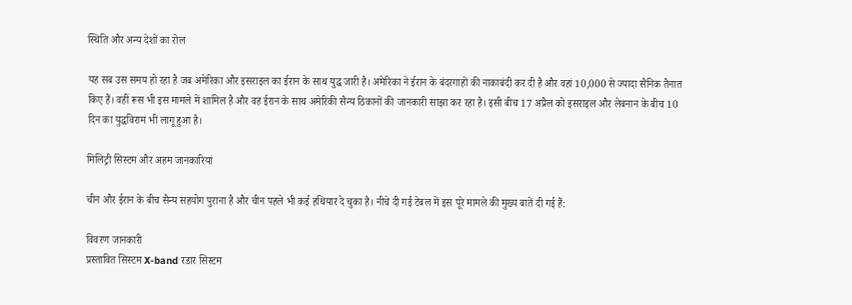स्थिति और अन्य देशों का रोल

यह सब उस समय हो रहा है जब अमेरिका और इसराइल का ईरान के साथ युद्ध जारी है। अमेरिका ने ईरान के बंदरगाहों की नाकाबंदी कर दी है और वहां 10,000 से ज्यादा सैनिक तैनात किए हैं। वहीं रूस भी इस मामले में शामिल है और वह ईरान के साथ अमेरिकी सैन्य ठिकानों की जानकारी साझा कर रहा है। इसी बीच 17 अप्रैल को इसराइल और लेबनान के बीच 10 दिन का युद्धविराम भी लागू हुआ है।

मिलिट्री सिस्टम और अहम जानकारियां

चीन और ईरान के बीच सैन्य सहयोग पुराना है और चीन पहले भी कई हथियार दे चुका है। नीचे दी गई टेबल में इस पूरे मामले की मुख्य बातें दी गई हैं:

विवरण जानकारी
प्रस्तावित सिस्टम X-band रडार सिस्टम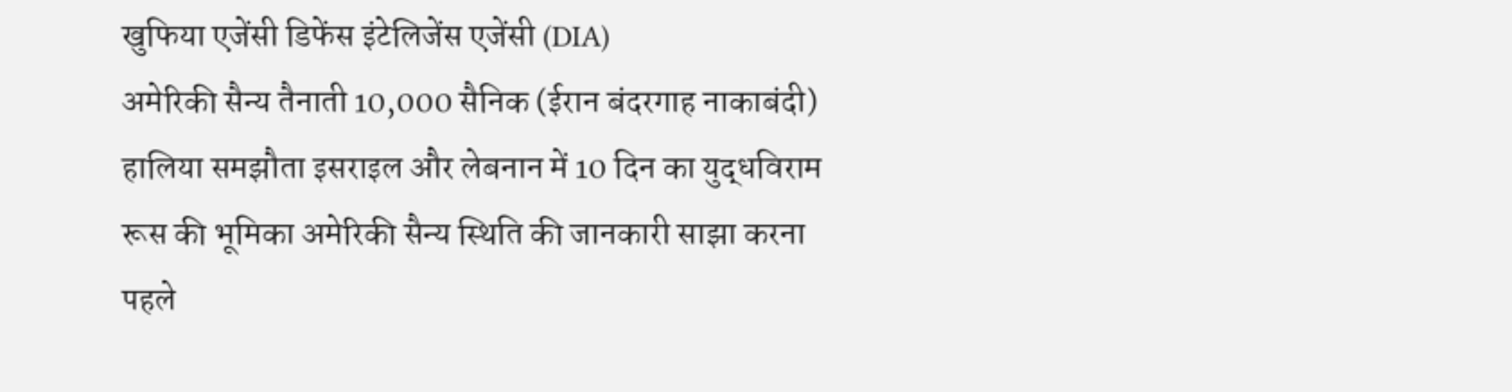खुफिया एजेंसी डिफेंस इंटेलिजेंस एजेंसी (DIA)
अमेरिकी सैन्य तैनाती 10,000 सैनिक (ईरान बंदरगाह नाकाबंदी)
हालिया समझौता इसराइल और लेबनान में 10 दिन का युद्धविराम
रूस की भूमिका अमेरिकी सैन्य स्थिति की जानकारी साझा करना
पहले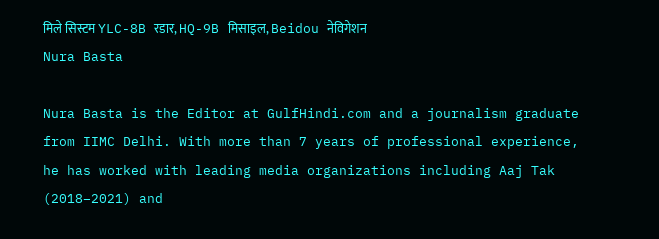मिले सिस्टम YLC-8B रडार, HQ-9B मिसाइल, Beidou नेविगेशन
Nura Basta

Nura Basta is the Editor at GulfHindi.com and a journalism graduate from IIMC Delhi. With more than 7 years of professional experience, he has worked with leading media organizations including Aaj Tak (2018–2021) and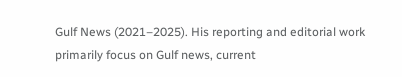Gulf News (2021–2025). His reporting and editorial work primarily focus on Gulf news, current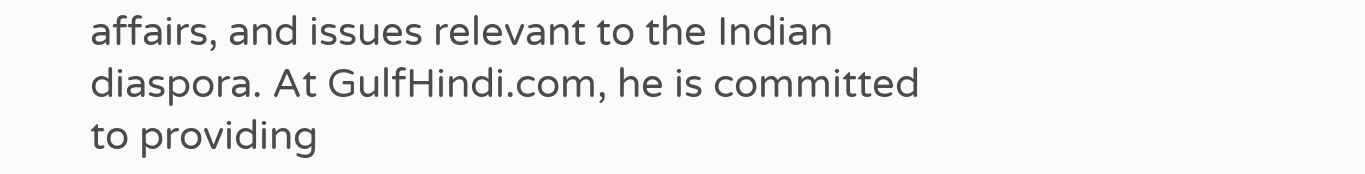affairs, and issues relevant to the Indian diaspora. At GulfHindi.com, he is committed to providing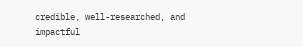credible, well-researched, and impactful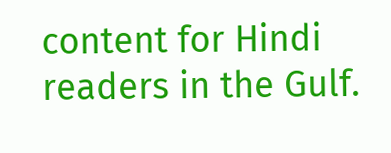content for Hindi readers in the Gulf.